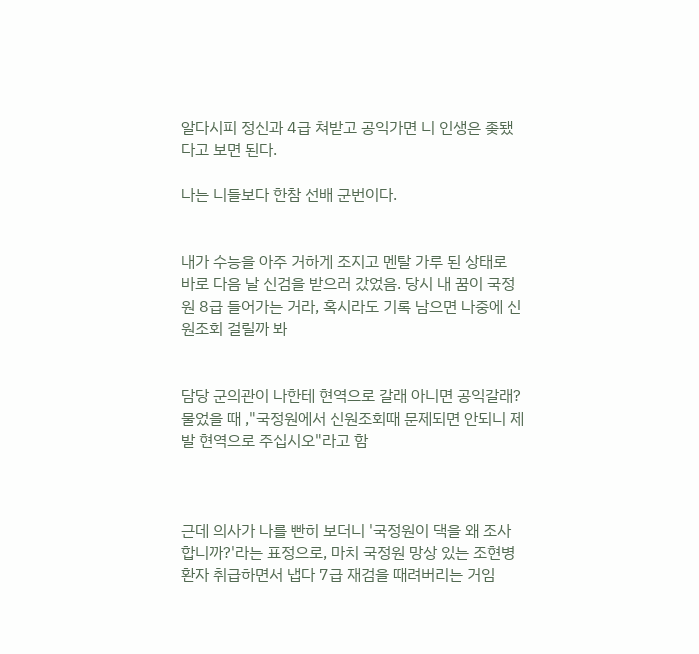알다시피 정신과 4급 쳐받고 공익가면 니 인생은 좆됐다고 보면 된다.

나는 니들보다 한참 선배 군번이다.


내가 수능을 아주 거하게 조지고 멘탈 가루 된 상태로 바로 다음 날 신검을 받으러 갔었음. 당시 내 꿈이 국정원 8급 들어가는 거라, 혹시라도 기록 남으면 나중에 신원조회 걸릴까 봐


담당 군의관이 나한테 현역으로 갈래 아니면 공익갈래? 물었을 때 ,"국정원에서 신원조회때 문제되면 안되니 제발 현역으로 주십시오"라고 함



근데 의사가 나를 빤히 보더니 '국정원이 댁을 왜 조사합니까?'라는 표정으로, 마치 국정원 망상 있는 조현병 환자 취급하면서 냅다 7급 재검을 때려버리는 거임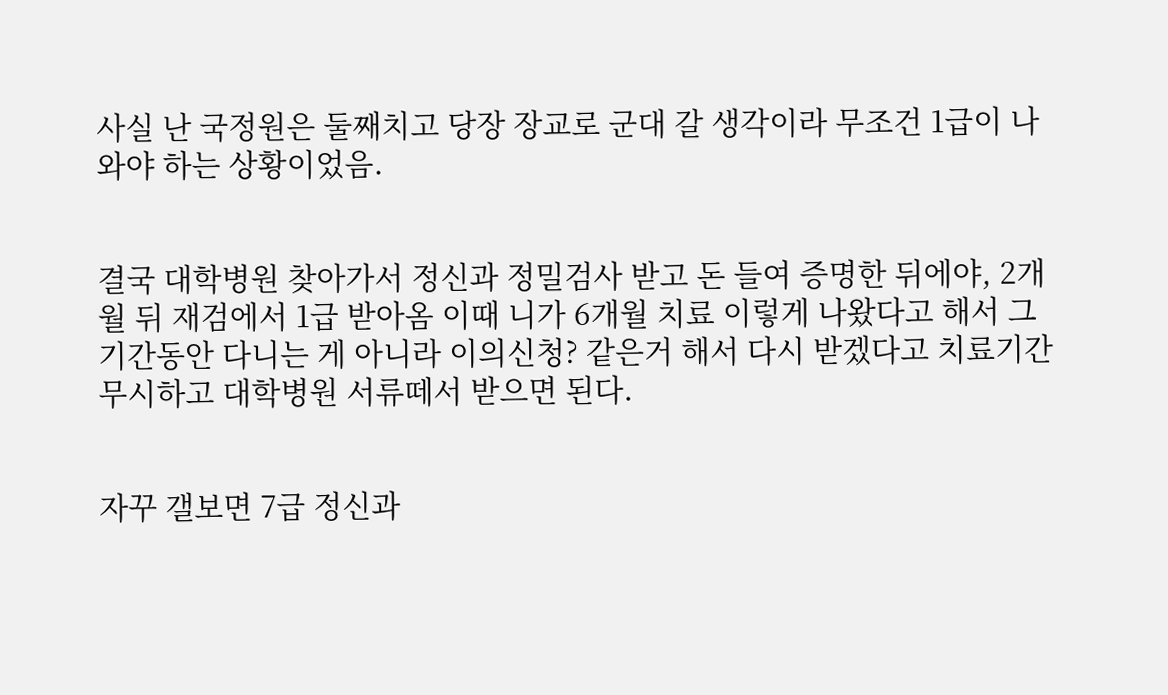사실 난 국정원은 둘째치고 당장 장교로 군대 갈 생각이라 무조건 1급이 나와야 하는 상황이었음.


결국 대학병원 찾아가서 정신과 정밀검사 받고 돈 들여 증명한 뒤에야, 2개월 뒤 재검에서 1급 받아옴 이때 니가 6개월 치료 이렇게 나왔다고 해서 그 기간동안 다니는 게 아니라 이의신청? 같은거 해서 다시 받겠다고 치료기간 무시하고 대학병원 서류떼서 받으면 된다.


자꾸 갤보면 7급 정신과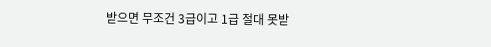받으면 무조건 3급이고 1급 절대 못받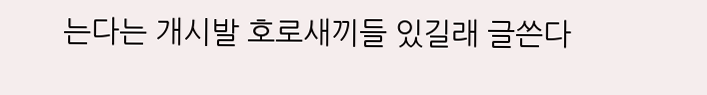는다는 개시발 호로새끼들 있길래 글쓴다